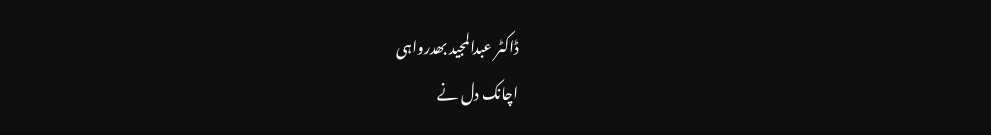ڈاکٹر عبدالمجید بھدرواہی
اچانک دل نے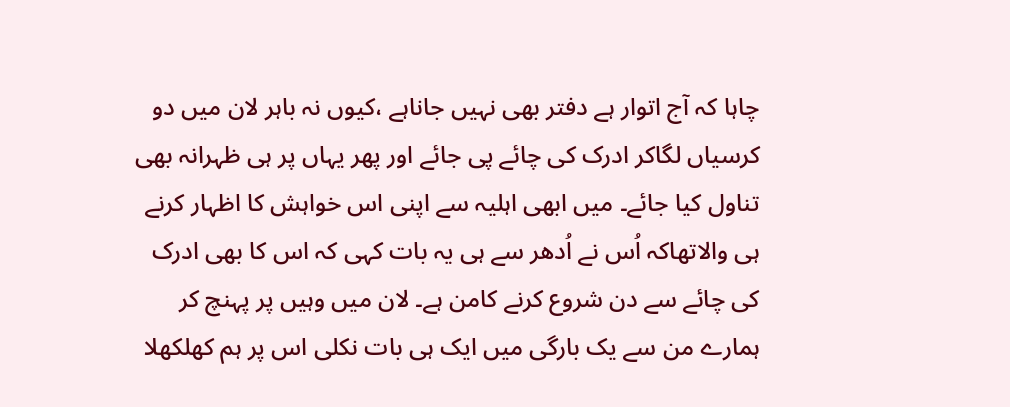چاہا کہ آج اتوار ہے دفتر بھی نہیں جاناہے ،کیوں نہ باہر لان میں دو کرسیاں لگاکر ادرک کی چائے پی جائے اور پھر یہاں پر ہی ظہرانہ بھی تناول کیا جائے۔ میں ابھی اہلیہ سے اپنی اس خواہش کا اظہار کرنے ہی والاتھاکہ اُس نے اُدھر سے ہی یہ بات کہی کہ اس کا بھی ادرک کی چائے سے دن شروع کرنے کامن ہے۔ لان میں وہیں پر پہنچ کر ہمارے من سے یک بارگی میں ایک ہی بات نکلی اس پر ہم کھلکھلا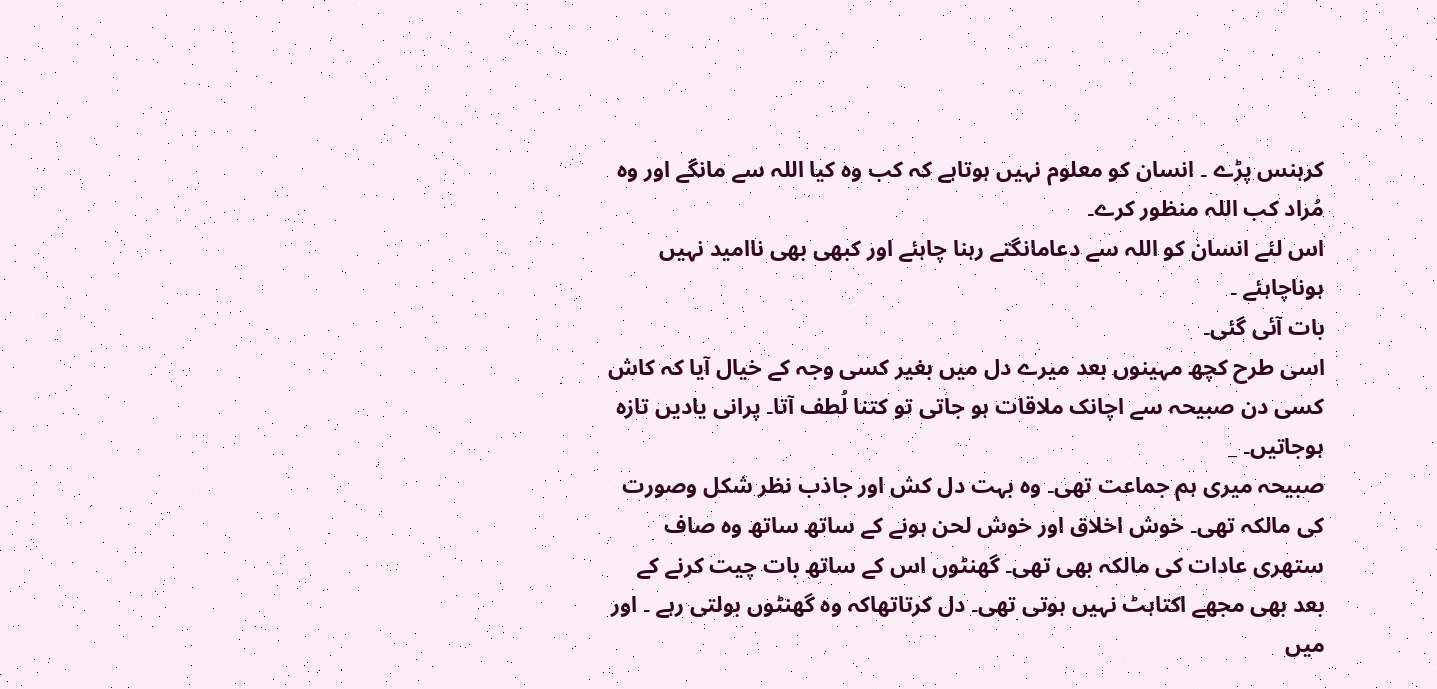کرہنس پڑے ۔ انسان کو معلوم نہیں ہوتاہے کہ کب وہ کیا اللہ سے مانگے اور وہ مُراد کب اللہ منظور کرے۔
اس لئے انسان کو اللہ سے دعامانگتے رہنا چاہئے اور کبھی بھی ناامید نہیں ہوناچاہئے ۔
بات آئی گئی۔
اسی طرح کچھ مہینوں بعد میرے دل میں بغیر کسی وجہ کے خیال آیا کہ کاش کسی دن صبیحہ سے اچانک ملاقات ہو جاتی تو کتنا لُطف آتا۔ پرانی یادیں تازہ ہوجاتیں۔ _
صبیحہ میری ہم جماعت تھی۔ وہ بہت دل کش اور جاذب نظر شکل وصورت کی مالکہ تھی۔ خوش اخلاق اور خوش لحن ہونے کے ساتھ ساتھ وہ صاف ستھری عادات کی مالکہ بھی تھی۔ گھنٹوں اس کے ساتھ بات چیت کرنے کے بعد بھی مجھے اکتاہٹ نہیں ہوتی تھی۔ دل کرتاتھاکہ وہ گھنٹوں بولتی رہے ۔ اور میں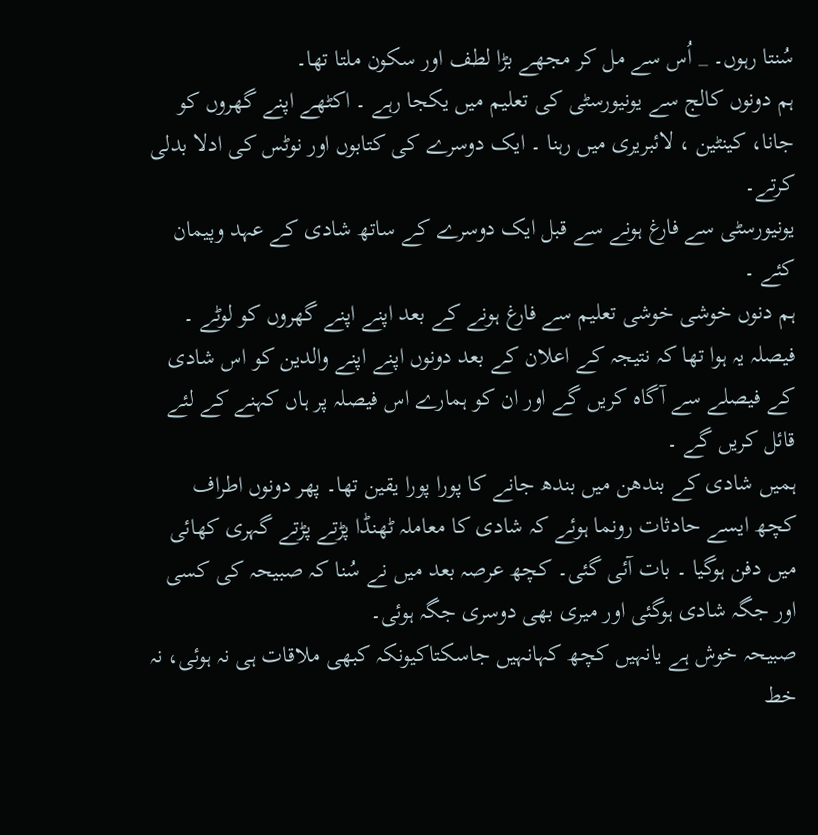سُنتا رہوں۔ _ اُس سے مل کر مجھے بڑا لطف اور سکون ملتا تھا۔
ہم دونوں کالج سے یونیورسٹی کی تعلیم میں یکجا رہے ۔ اکٹھے اپنے گھروں کو جانا، کینٹین ، لائبریری میں رہنا ۔ ایک دوسرے کی کتابوں اور نوٹس کی ادلا بدلی کرتے۔
یونیورسٹی سے فارغ ہونے سے قبل ایک دوسرے کے ساتھ شادی کے عہد وپیمان کئے ۔
ہم دنوں خوشی خوشی تعلیم سے فارغ ہونے کے بعد اپنے اپنے گھروں کو لوٹے ۔
فیصلہ یہ ہوا تھا کہ نتیجہ کے اعلان کے بعد دونوں اپنے اپنے والدین کو اس شادی کے فیصلے سے آگاہ کریں گے اور ان کو ہمارے اس فیصلہ پر ہاں کہنے کے لئے قائل کریں گے ۔
ہمیں شادی کے بندھن میں بندھ جانے کا پورا پورا یقین تھا۔ پھر دونوں اطراف کچھ ایسے حادثات رونما ہوئے کہ شادی کا معاملہ ٹھنڈا پڑتے پڑتے گہری کھائی میں دفن ہوگیا ۔ بات آئی گئی۔ کچھ عرصہ بعد میں نے سُنا کہ صبیحہ کی کسی اور جگہ شادی ہوگئی اور میری بھی دوسری جگہ ہوئی۔
صبیحہ خوش ہے یانہیں کچھ کہانہیں جاسکتاکیونکہ کبھی ملاقات ہی نہ ہوئی، نہ خط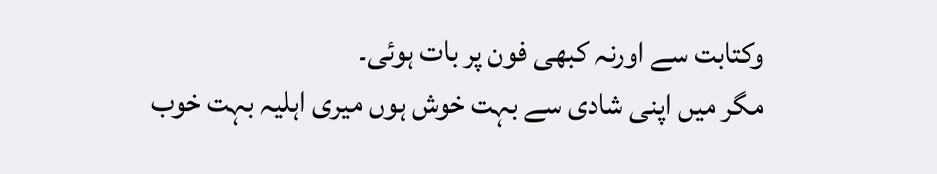وکتابت سے اورنہ کبھی فون پر بات ہوئی۔
مگر میں اپنی شادی سے بہت خوش ہوں میری اہلیہ بہت خوب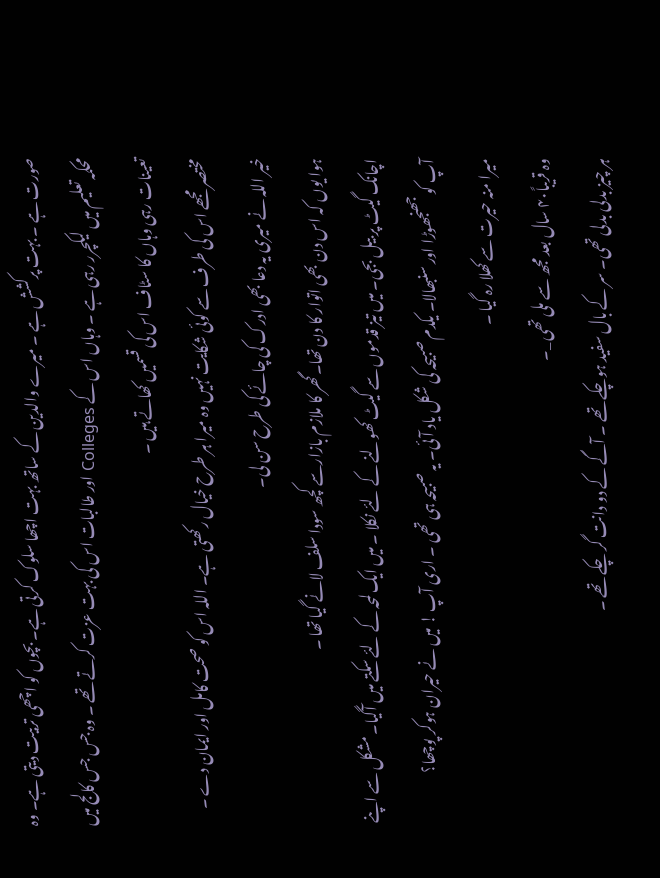صورت ہے ۔ بہت پرکشش ہے ۔ میرے والدین کے ساتھ بہت اچھا سلوک کرتی ہے۔ بچوں کو اچھی تربیت دیتی ہے۔ وہ محکمہ تعلیم میں لیکچرر رہی ہے ۔ وہاں اس کے Colleges اور طالبات اس کی بہت عزت کرتے تھے ۔ وہ جس جس کالج میں تعینات رہی وہاں کا سٹاف اس کی قسمیں کھاتے ہیں ۔
مختصر مجھے اس کی طرف سے کوئی شکایت نہیں وہ میرا ہر طرح خیال رکھتی ہے۔ اللہ اس کو صحت کامل اور ایمان دے ۔
خیر اللہ نے میری یہ دعا بھی ادرک کی چائے کی طرح سن لی۔
ہوا یوں کہ اس دن بھی اتوار کا دن تھا۔گھر کا ملازم بازارسے کچھ سودا سلف لانے گیا تھا ۔
اچانک گیٹ پر بیل بجی۔ میں تیز قدموں سے گیٹ کھولنے کے لئے نکلا ۔ میں ایک لمحہ کے لئے سکتے میں آگیا۔ مشکل سے اپنے آپ کو جھنجھوڑا اور سنبھالا۔ یکدم صبیحہ کی شکل یاد آئی۔ یہ صبیحہ ہی تھی ۔ اری آپ ! میں نے حیران ہوکر پوچھا؟
میرا منہ حیرت سے کھلا رہ گیا ۔
وہ قریباً۴۰ سال بعد مجھ سے ملی تھی _۔
ہر چیز بدلی بدلی تھی۔ سر کے بال سفید ہوچکے تھے ۔ آگے کے دو دانت گر چکے تھے ۔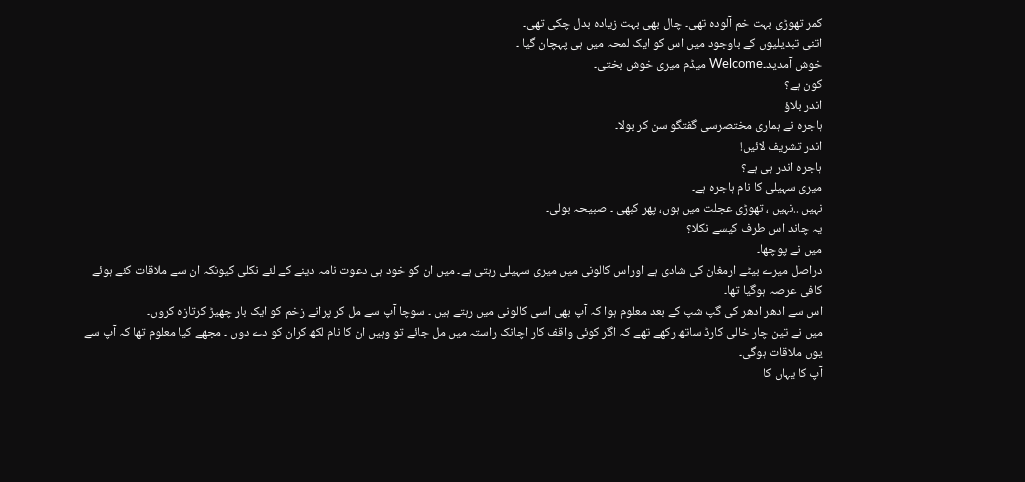کمر تھوڑی بہت خم آلودہ تھی۔ چال بھی بہت زیادہ بدل چکی تھی۔
اتنی تبدیلیوں کے باوجود میں اس کو ایک لمحہ میں ہی پہچان گیا ۔
خوش آمدید۔Welcome میڈم میری خوش بختی۔
کون ہے؟
اندر بلاؤ
ہاجرہ نے ہماری مختصرسی گفتگو سن کر بولا۔
اندر تشریف لائیں!
ہاجرہ اندر ہی ہے؟
میری سہیلی کا نام ہاجرہ ہے۔
نہیں ..نہیں ، تھوڑی عجلت میں ہوں، پھر کبھی ۔ صبیحہ بولی۔
یہ چاند اس طرف کیسے نکلا؟
میں نے پوچھا۔
دراصل میرے بیٹے ارمغان کی شادی ہے اوراس کالونی میں میری سہیلی رہتی ہے۔ میں ان کو خود ہی دعوت نامہ دینے کے لئے نکلی کیونکہ ان سے ملاقات کئے ہوئے کافی عرصہ ہوگیا تھا۔
اس سے ادھر ادھر کی گپ شپ کے بعد معلوم ہوا کہ آپ بھی اسی کالونی میں رہتے ہیں ۔ سوچا آپ سے مل کر پرانے زخم کو ایک بار چھیڑ کرتازہ کروں۔
میں نے تین چار خالی کارڈ ساتھ رکھے تھے کہ اگر کوئی واقف کار اچانک راستہ میں مل جائے تو وہیں ان کا نام لکھ کران کو دے دوں ۔ مجھے کیا معلوم تھا کہ آپ سے یوں ملاقات ہوگی۔
آپ کا یہاں کا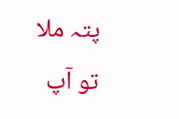پتہ ملا تو آپ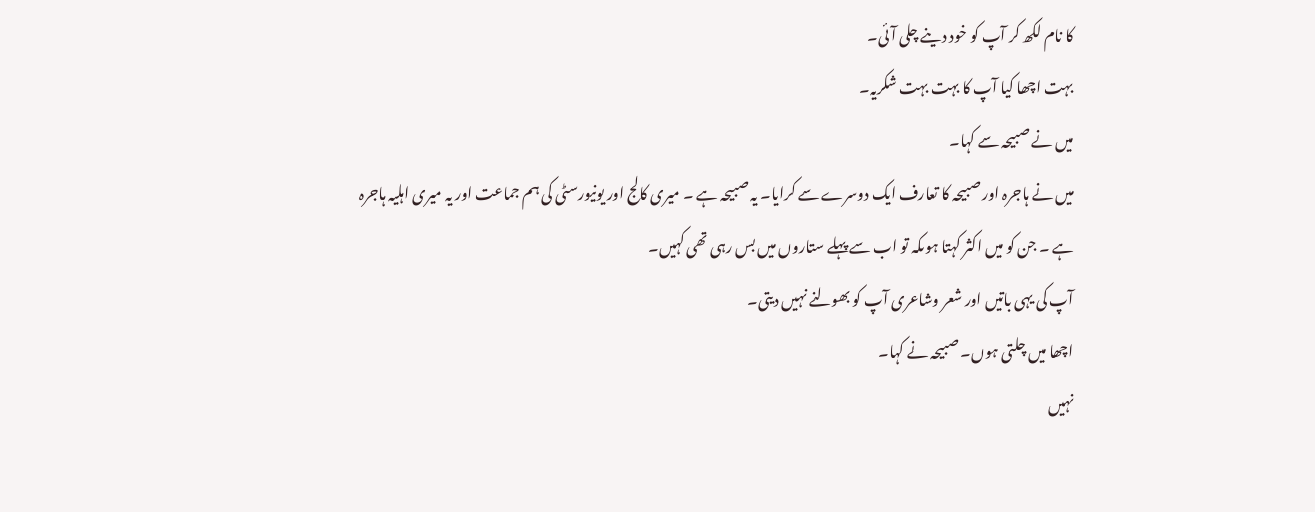کا نام لکھ کر آپ کو خود دینے چلی آئی۔
بہت اچھا کیا آپ کا بہت بہت شکریہ۔
میں نے صبیحہ سے کہا۔
میں نے ہاجرہ اور صبیحہ کا تعارف ایک دوسرے سے کرایا۔ یہ صبیحہ ہے ۔ میری کالج اور یونیورسٹی کی ہم جماعت اور یہ میری اہلیہ ہاجرہ ہے ۔ جن کو میں اکثر کہتا ہوںکہ تو اب سے پہلے ستاروں میں بس رہی تھی کہیں۔
آپ کی یہی باتیں اور شعر وشاعری آپ کو بھولنے نہیں دیتی۔
اچھا میں چلتی ہوں۔ صبیحہ نے کہا۔
نہیں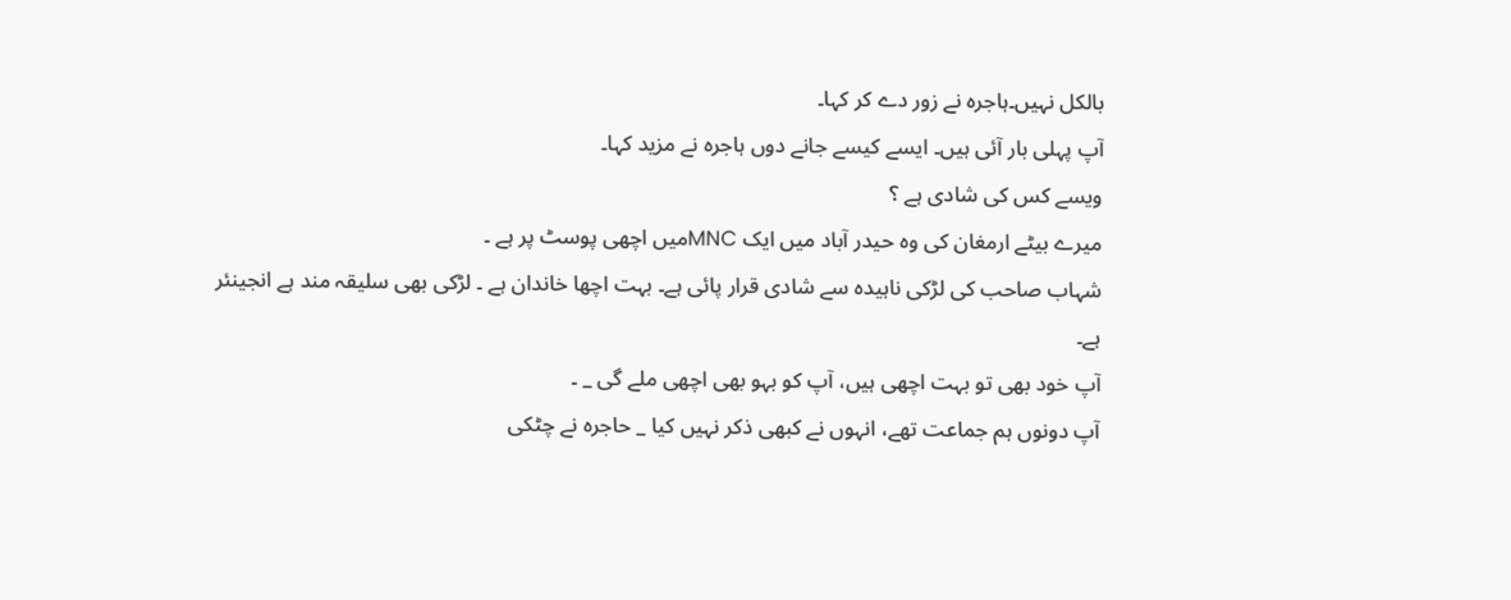بالکل نہیں۔ہاجرہ نے زور دے کر کہا۔
آپ پہلی بار آئی ہیں۔ ایسے کیسے جانے دوں ہاجرہ نے مزید کہا۔
ویسے کس کی شادی ہے ؟
میرے بیٹے ارمغان کی وہ حیدر آباد میں ایک MNCمیں اچھی پوسٹ پر ہے ۔
شہاب صاحب کی لڑکی ناہیدہ سے شادی قرار پائی ہے۔ بہت اچھا خاندان ہے ۔ لڑکی بھی سلیقہ مند ہے انجینئر ہے۔
آپ خود بھی تو بہت اچھی ہیں، آپ کو بہو بھی اچھی ملے گی _ ۔
آپ دونوں ہم جماعت تھے، انہوں نے کبھی ذکر نہیں کیا _ حاجرہ نے چٹکی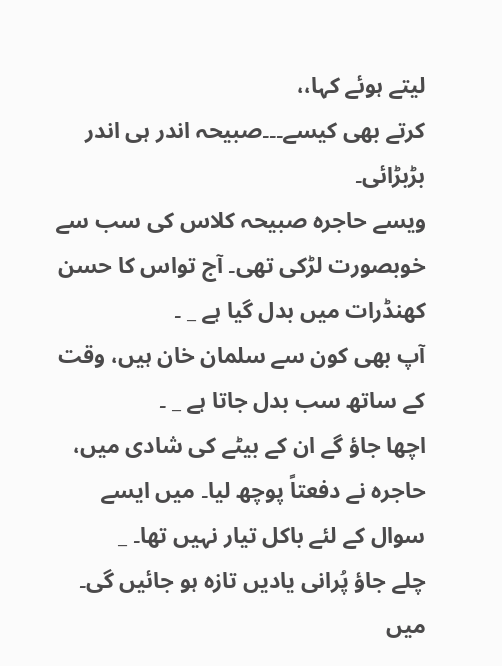لیتے ہوئے کہا،،
کرتے بھی کیسے۔۔۔صبیحہ اندر ہی اندر بڑبڑائی۔
ویسے حاجرہ صبیحہ کلاس کی سب سے خوبصورت لڑکی تھی۔ آج تواس کا حسن کھنڈرات میں بدل گیا ہے _ ۔
آپ بھی کون سے سلمان خان ہیں، وقت کے ساتھ سب بدل جاتا ہے _ ۔
اچھا جاؤ گے ان کے بیٹے کی شادی میں، حاجرہ نے دفعتاً پوچھ لیا۔ میں ایسے سوال کے لئے باکل تیار نہیں تھا۔ _
چلے جاؤ پُرانی یادیں تازہ ہو جائیں گی۔
میں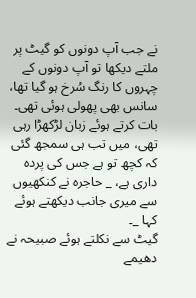نے جب آپ دونوں کو گیٹ پر ملتے دیکھا تو آپ دونوں کے چہروں کا رنگ سُرخ ہو گیا تھا، سانس بھی پھولی ہوئی تھی۔ بات کرتے ہوئے زبان لڑکھڑا رہی تھی، میں تب ہی سمجھ گئی کہ کچھ تو ہے جس کی پردہ داری ہے، _ حاجرہ نے کنکھیوں سے میری جانب دیکھتے ہوئے کہا _۔
گیٹ سے نکلتے ہوئے صبیحہ نے دھیمے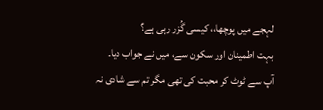لہجے میں پوچھا،، کیسی گُزر رہی ہے؟
بہت اطمینان اور سکون سے، میں نے جواب دیا۔
آپ سے ٹوٹ کر محبت کی تھی مگر تم سے شادی نہ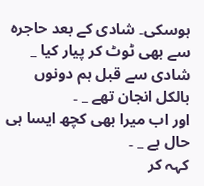ہوسکی۔ شادی کے بعد حاجرہ سے بھی ٹوٹ کر پیار کیا _ شادی سے قبل ہم دونوں بالکل انجان تھے _ ۔
اور اب میرا بھی کچھ ایسا ہی حال ہے _ ۔
کہہ کر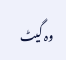وہ گیٹ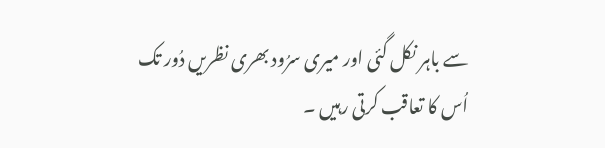سے باہر نکل گئی اور میری سرُود بھری نظریں دُور تک اُس کا تعاقب کرتی رہیں ۔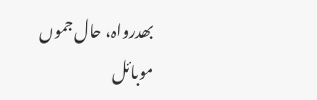بھدرواہ، حال جموں
موبائل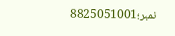نمبر؛8825051001